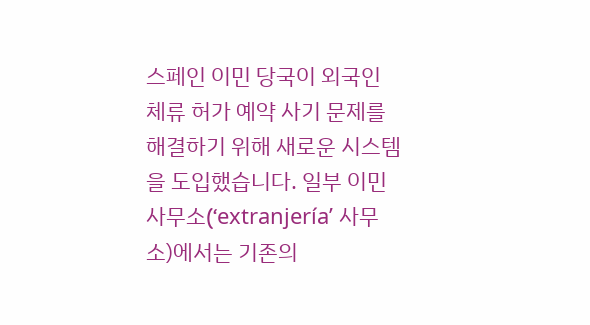스페인 이민 당국이 외국인 체류 허가 예약 사기 문제를 해결하기 위해 새로운 시스템을 도입했습니다. 일부 이민 사무소(‘extranjería’ 사무소)에서는 기존의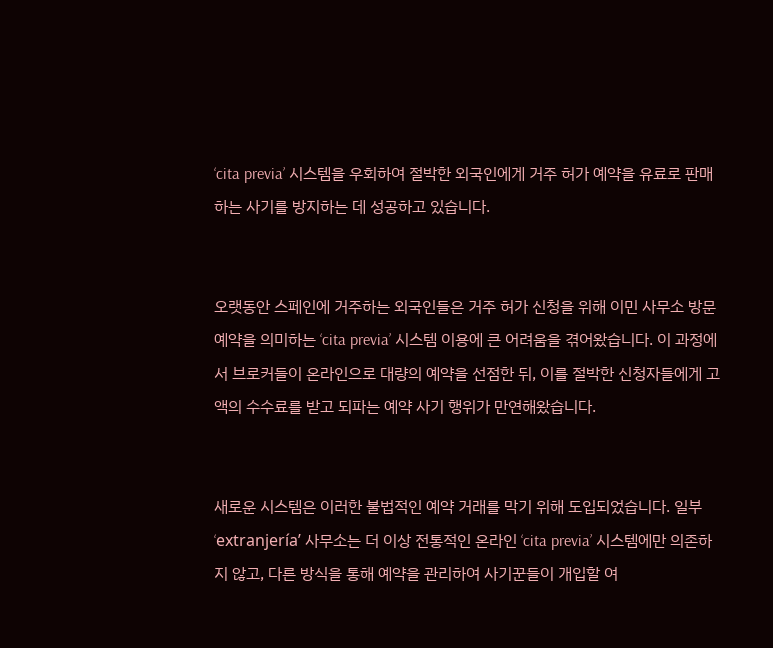‘cita previa’ 시스템을 우회하여 절박한 외국인에게 거주 허가 예약을 유료로 판매하는 사기를 방지하는 데 성공하고 있습니다.


오랫동안 스페인에 거주하는 외국인들은 거주 허가 신청을 위해 이민 사무소 방문 예약을 의미하는 ‘cita previa’ 시스템 이용에 큰 어려움을 겪어왔습니다. 이 과정에서 브로커들이 온라인으로 대량의 예약을 선점한 뒤, 이를 절박한 신청자들에게 고액의 수수료를 받고 되파는 예약 사기 행위가 만연해왔습니다.


새로운 시스템은 이러한 불법적인 예약 거래를 막기 위해 도입되었습니다. 일부 ‘extranjería’ 사무소는 더 이상 전통적인 온라인 ‘cita previa’ 시스템에만 의존하지 않고, 다른 방식을 통해 예약을 관리하여 사기꾼들이 개입할 여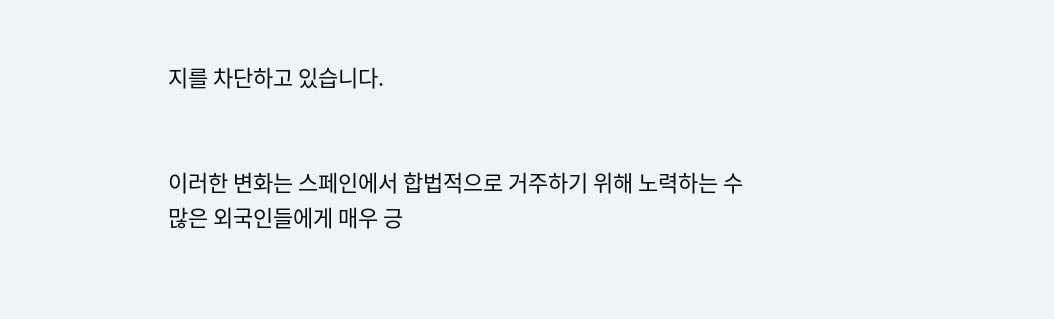지를 차단하고 있습니다.


이러한 변화는 스페인에서 합법적으로 거주하기 위해 노력하는 수많은 외국인들에게 매우 긍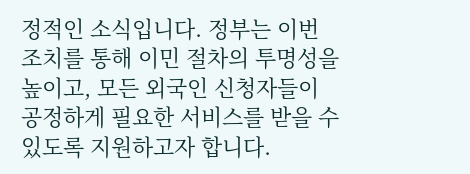정적인 소식입니다. 정부는 이번 조치를 통해 이민 절차의 투명성을 높이고, 모든 외국인 신청자들이 공정하게 필요한 서비스를 받을 수 있도록 지원하고자 합니다.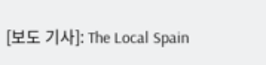[보도 기사]: The Local Spain